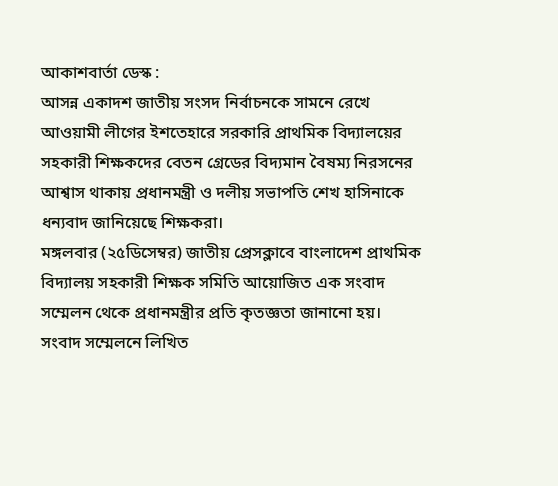আকাশবার্তা ডেস্ক :
আসন্ন একাদশ জাতীয় সংসদ নির্বাচনকে সামনে রেখে আওয়ামী লীগের ইশতেহারে সরকারি প্রাথমিক বিদ্যালয়ের সহকারী শিক্ষকদের বেতন গ্রেডের বিদ্যমান বৈষম্য নিরসনের আশ্বাস থাকায় প্রধানমন্ত্রী ও দলীয় সভাপতি শেখ হাসিনাকে ধন্যবাদ জানিয়েছে শিক্ষকরা।
মঙ্গলবার (২৫ডিসেম্বর) জাতীয় প্রেসক্লাবে বাংলাদেশ প্রাথমিক বিদ্যালয় সহকারী শিক্ষক সমিতি আয়োজিত এক সংবাদ সম্মেলন থেকে প্রধানমন্ত্রীর প্রতি কৃতজ্ঞতা জানানো হয়।
সংবাদ সম্মেলনে লিখিত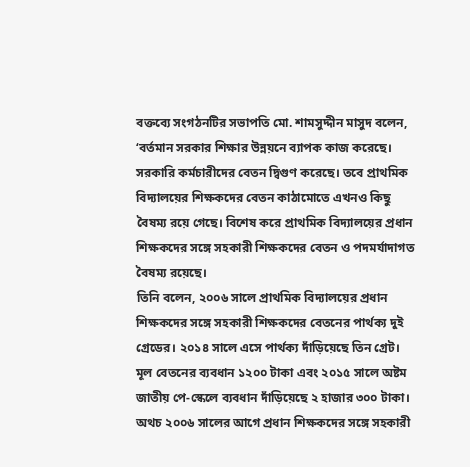বক্তব্যে সংগঠনটির সভাপতি মো. শামসুদ্দীন মাসুদ বলেন, ‘বর্তমান সরকার শিক্ষার উন্নয়নে ব্যাপক কাজ করেছে। সরকারি কর্মচারীদের বেতন দ্বিগুণ করেছে। তবে প্রাথমিক বিদ্যালয়ের শিক্ষকদের বেতন কাঠামোতে এখনও কিছু বৈষম্য রয়ে গেছে। বিশেষ করে প্রাথমিক বিদ্যালয়ের প্রধান শিক্ষকদের সঙ্গে সহকারী শিক্ষকদের বেতন ও পদমর্যাদাগত বৈষম্য রয়েছে।
তিনি বলেন, ২০০৬ সালে প্রাথমিক বিদ্যালয়ের প্রধান শিক্ষকদের সঙ্গে সহকারী শিক্ষকদের বেতনের পার্থক্য দুই গ্রেডের। ২০১৪ সালে এসে পার্থক্য দাঁড়িয়েছে তিন গ্রেট। মূল বেতনের ব্যবধান ১২০০ টাকা এবং ২০১৫ সালে অষ্টম জাতীয় পে-স্কেলে ব্যবধান দাঁড়িয়েছে ২ হাজার ৩০০ টাকা। অথচ ২০০৬ সালের আগে প্রধান শিক্ষকদের সঙ্গে সহকারী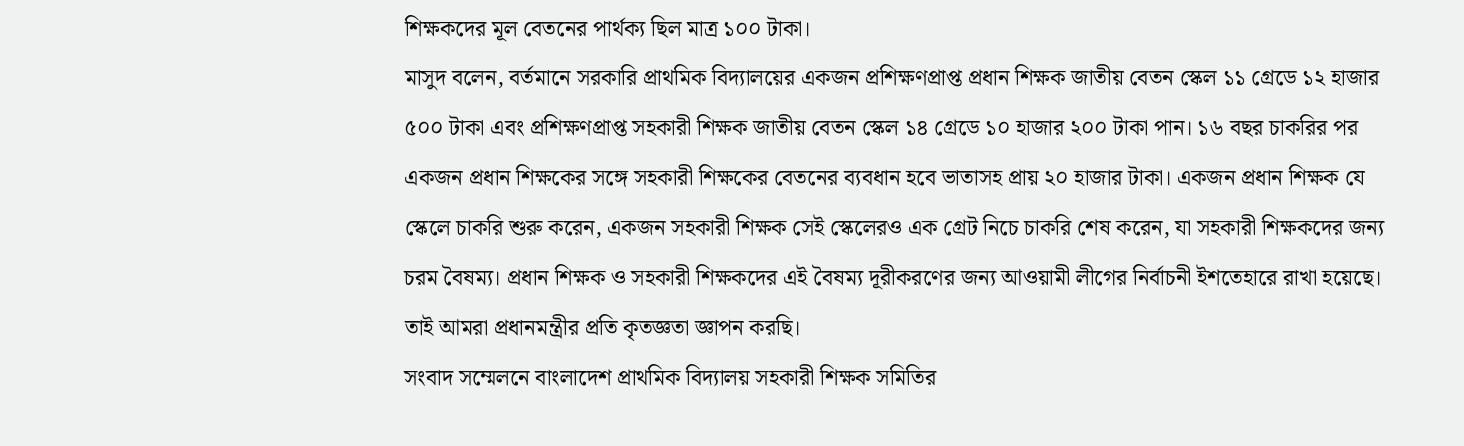শিক্ষকদের মূল বেতনের পার্থক্য ছিল মাত্র ১০০ টাকা।
মাসুদ বলেন, বর্তমানে সরকারি প্রাথমিক বিদ্যালয়ের একজন প্রশিক্ষণপ্রাপ্ত প্রধান শিক্ষক জাতীয় বেতন স্কেল ১১ গ্রেডে ১২ হাজার ৫০০ টাকা এবং প্রশিক্ষণপ্রাপ্ত সহকারী শিক্ষক জাতীয় বেতন স্কেল ১৪ গ্রেডে ১০ হাজার ২০০ টাকা পান। ১৬ বছর চাকরির পর একজন প্রধান শিক্ষকের সঙ্গে সহকারী শিক্ষকের বেতনের ব্যবধান হবে ভাতাসহ প্রায় ২০ হাজার টাকা। একজন প্রধান শিক্ষক যে স্কেলে চাকরি শুরু করেন, একজন সহকারী শিক্ষক সেই স্কেলেরও এক গ্রেট নিচে চাকরি শেষ করেন, যা সহকারী শিক্ষকদের জন্য চরম বৈষম্য। প্রধান শিক্ষক ও সহকারী শিক্ষকদের এই বৈষম্য দূরীকরণের জন্য আওয়ামী লীগের নির্বাচনী ইশতেহারে রাখা হয়েছে। তাই আমরা প্রধানমন্ত্রীর প্রতি কৃতজ্ঞতা জ্ঞাপন করছি।
সংবাদ সম্মেলনে বাংলাদেশ প্রাথমিক বিদ্যালয় সহকারী শিক্ষক সমিতির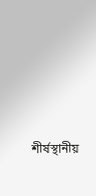শীর্ষস্থানীয়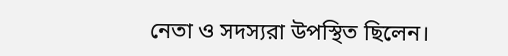নেতা ও সদস্যরা উপস্থিত ছিলেন।